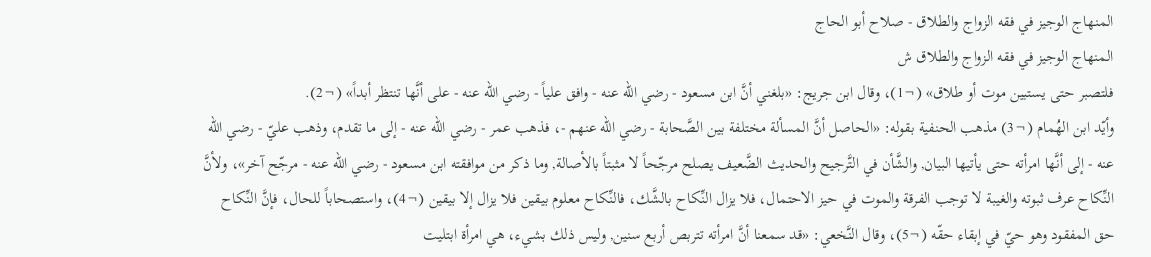المنهاج الوجيز في فقه الزواج والطلاق - صلاح أبو الحاج
المنهاج الوجيز في فقه الزواج والطلاق ش
فلتصبر حتى يستبين موت أو طلاق» (¬1)، وقال ابن جريج: «بلغني أنَّ ابن مسعود - رضي الله عنه - وافق علياً - رضي الله عنه - على أنَّها تنتظر أبداً» (¬2).
وأيّد ابن الهُمام (¬3) مذهب الحنفية بقوله: «الحاصل أنَّ المسألة مختلفة بين الصَّحابة - رضي الله عنهم -، فذهب عمر - رضي الله عنه - إلى ما تقدم، وذهب عليّ - رضي الله عنه - إلى أنَّها امرأته حتى يأتيها البيان, والشَّأن في التَّرجيح والحديث الضَّعيف يصلح مرجّحاً لا مثبتاً بالأصالة, وما ذكر من موافقته ابن مسعود - رضي الله عنه - مرجّح آخر»، ولأنَّ النِّكاح عرف ثبوته والغيبة لا توجب الفرقة والموت في حيز الاحتمال، فلا يزال النِّكاح بالشَّك، فالنِّكاح معلوم بيقين فلا يزال إلا بيقين (¬4)، واستصحاباً للحال، فإنَّ النِّكاح حق المفقود وهو حيّ في إبقاء حقّه (¬5)، وقال النَّخعي: «قد سمعنا أنَّ امرأته تتربص أربع سنين, وليس ذلك بشيء، هي امرأة ابتليت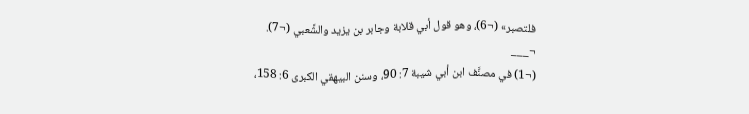فلتصبر» (¬6)، وهو قول أبي قلابة وجابر بن يزيد والشَّعبي (¬7).
¬___
(¬1) في مصنَّف ابن أبي شيبة 7: 90، وسنن البيهقي الكبرى 6: 158،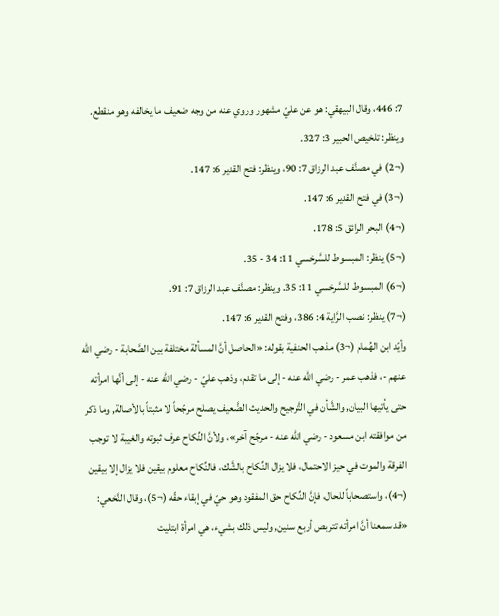7: 446، وقال البيهقي: هو عن عليّ مشهور وروي عنه من وجه ضعيف ما يخالفه وهو منقطع. وينظر: تلخيص الحبير 3: 327.
(¬2) في مصنَّف عبد الرزاق 7: 90، وينظر: فتح القدير 6: 147.
(¬3) في فتح القدير 6: 147.
(¬4) البحر الرائق 5: 178.
(¬5) ينظر: المبسوط للسَّرخسي 11: 34 - 35.
(¬6) المبسوط للسَّرخسي 11: 35. وينظر: مصنَّف عبد الرزاق 7: 91.
(¬7) ينظر: نصب الرَّاية 4: 386، وفتح القدير 6: 147.
وأيّد ابن الهُمام (¬3) مذهب الحنفية بقوله: «الحاصل أنَّ المسألة مختلفة بين الصَّحابة - رضي الله عنهم -، فذهب عمر - رضي الله عنه - إلى ما تقدم، وذهب عليّ - رضي الله عنه - إلى أنَّها امرأته حتى يأتيها البيان, والشَّأن في التَّرجيح والحديث الضَّعيف يصلح مرجّحاً لا مثبتاً بالأصالة, وما ذكر من موافقته ابن مسعود - رضي الله عنه - مرجّح آخر»، ولأنَّ النِّكاح عرف ثبوته والغيبة لا توجب الفرقة والموت في حيز الاحتمال، فلا يزال النِّكاح بالشَّك، فالنِّكاح معلوم بيقين فلا يزال إلا بيقين (¬4)، واستصحاباً للحال، فإنَّ النِّكاح حق المفقود وهو حيّ في إبقاء حقّه (¬5)، وقال النَّخعي: «قد سمعنا أنَّ امرأته تتربص أربع سنين, وليس ذلك بشيء، هي امرأة ابتليت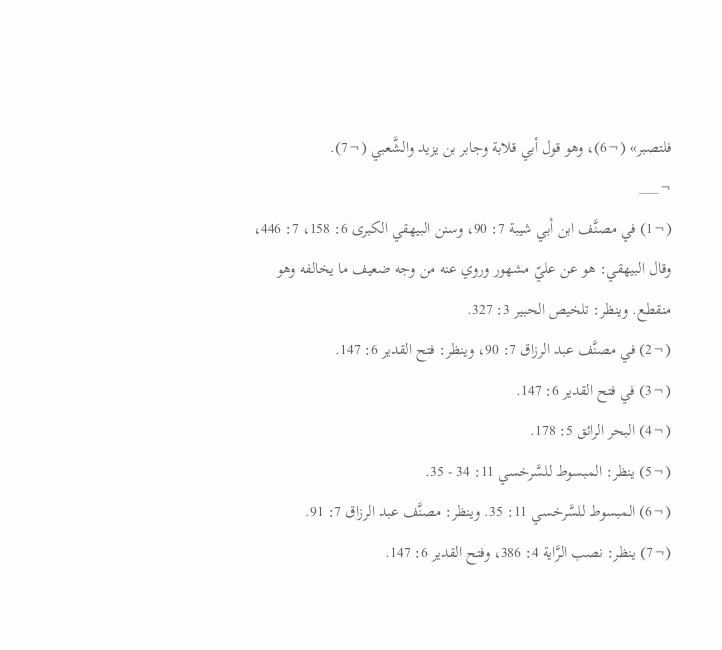فلتصبر» (¬6)، وهو قول أبي قلابة وجابر بن يزيد والشَّعبي (¬7).
¬___
(¬1) في مصنَّف ابن أبي شيبة 7: 90، وسنن البيهقي الكبرى 6: 158، 7: 446، وقال البيهقي: هو عن عليّ مشهور وروي عنه من وجه ضعيف ما يخالفه وهو منقطع. وينظر: تلخيص الحبير 3: 327.
(¬2) في مصنَّف عبد الرزاق 7: 90، وينظر: فتح القدير 6: 147.
(¬3) في فتح القدير 6: 147.
(¬4) البحر الرائق 5: 178.
(¬5) ينظر: المبسوط للسَّرخسي 11: 34 - 35.
(¬6) المبسوط للسَّرخسي 11: 35. وينظر: مصنَّف عبد الرزاق 7: 91.
(¬7) ينظر: نصب الرَّاية 4: 386، وفتح القدير 6: 147.